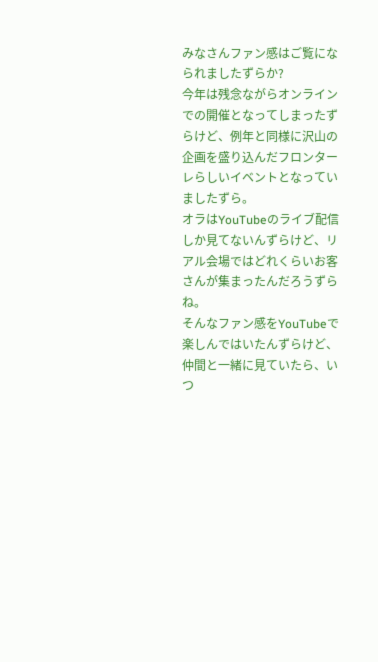みなさんファン感はご覧になられましたずらか?
今年は残念ながらオンラインでの開催となってしまったずらけど、例年と同様に沢山の企画を盛り込んだフロンターレらしいイベントとなっていましたずら。
オラはYouTubeのライブ配信しか見てないんずらけど、リアル会場ではどれくらいお客さんが集まったんだろうずらね。
そんなファン感をYouTubeで楽しんではいたんずらけど、仲間と一緒に見ていたら、いつ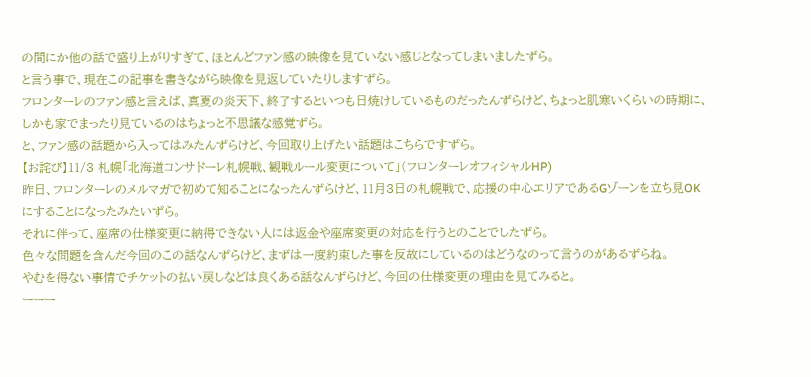の間にか他の話で盛り上がりすぎて、ほとんどファン感の映像を見ていない感じとなってしまいましたずら。
と言う事で、現在この記事を書きながら映像を見返していたりしますずら。
フロンターレのファン感と言えば、真夏の炎天下、終了するといつも日焼けしているものだったんずらけど、ちょっと肌寒いくらいの時期に、しかも家でまったり見ているのはちょっと不思議な感覚ずら。
と、ファン感の話題から入ってはみたんずらけど、今回取り上げたい話題はこちらですずら。
【お詫び】11/3 札幌「北海道コンサドーレ札幌戦、観戦ルール変更について」(フロンターレオフィシャルHP)
昨日、フロンターレのメルマガで初めて知ることになったんずらけど、11月3日の札幌戦で、応援の中心エリアであるGゾーンを立ち見OKにすることになったみたいずら。
それに伴って、座席の仕様変更に納得できない人には返金や座席変更の対応を行うとのことでしたずら。
色々な問題を含んだ今回のこの話なんずらけど、まずは一度約束した事を反故にしているのはどうなのって言うのがあるずらね。
やむを得ない事情でチケットの払い戻しなどは良くある話なんずらけど、今回の仕様変更の理由を見てみると。
ーーー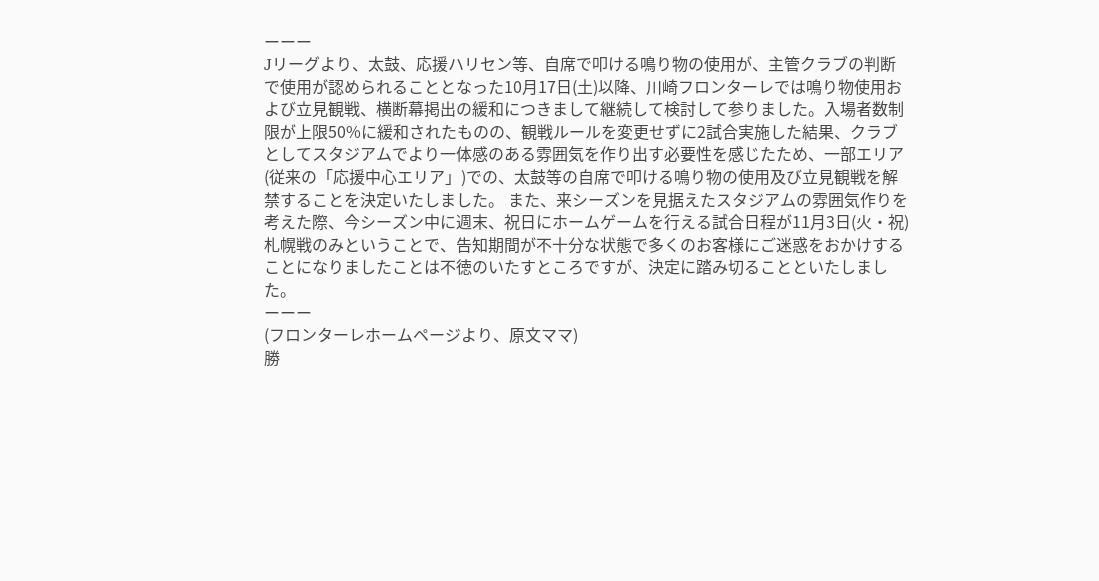ーーー
Jリーグより、太鼓、応援ハリセン等、自席で叩ける鳴り物の使用が、主管クラブの判断で使用が認められることとなった10月17日(土)以降、川崎フロンターレでは鳴り物使用および立見観戦、横断幕掲出の緩和につきまして継続して検討して参りました。入場者数制限が上限50%に緩和されたものの、観戦ルールを変更せずに2試合実施した結果、クラブとしてスタジアムでより一体感のある雰囲気を作り出す必要性を感じたため、一部エリア(従来の「応援中心エリア」)での、太鼓等の自席で叩ける鳴り物の使用及び立見観戦を解禁することを決定いたしました。 また、来シーズンを見据えたスタジアムの雰囲気作りを考えた際、今シーズン中に週末、祝日にホームゲームを行える試合日程が11月3日(火・祝)札幌戦のみということで、告知期間が不十分な状態で多くのお客様にご迷惑をおかけすることになりましたことは不徳のいたすところですが、決定に踏み切ることといたしました。
ーーー
(フロンターレホームページより、原文ママ)
勝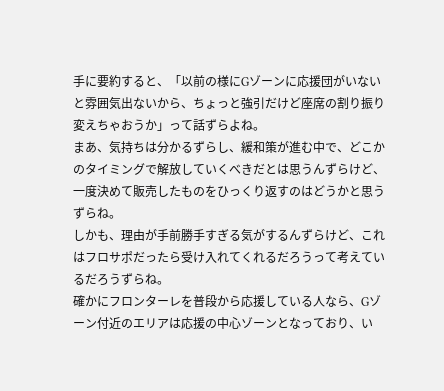手に要約すると、「以前の様にGゾーンに応援団がいないと雰囲気出ないから、ちょっと強引だけど座席の割り振り変えちゃおうか」って話ずらよね。
まあ、気持ちは分かるずらし、緩和策が進む中で、どこかのタイミングで解放していくべきだとは思うんずらけど、一度決めて販売したものをひっくり返すのはどうかと思うずらね。
しかも、理由が手前勝手すぎる気がするんずらけど、これはフロサポだったら受け入れてくれるだろうって考えているだろうずらね。
確かにフロンターレを普段から応援している人なら、Gゾーン付近のエリアは応援の中心ゾーンとなっており、い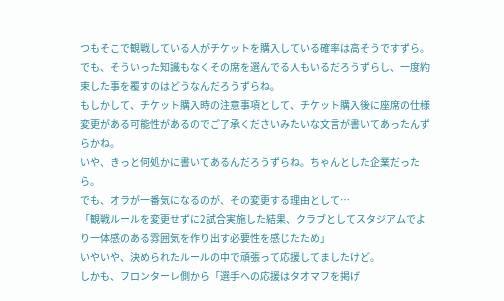つもそこで観戦している人がチケットを購入している確率は高そうですずら。
でも、そういった知識もなくその席を選んでる人もいるだろうずらし、一度約束した事を覆すのはどうなんだろうずらね。
もしかして、チケット購入時の注意事項として、チケット購入後に座席の仕様変更がある可能性があるのでご了承くださいみたいな文言が書いてあったんずらかね。
いや、きっと何処かに書いてあるんだろうずらね。ちゃんとした企業だったら。
でも、オラが一番気になるのが、その変更する理由として…
「観戦ルールを変更せずに2試合実施した結果、クラブとしてスタジアムでより一体感のある雰囲気を作り出す必要性を感じたため」
いやいや、決められたルールの中で頑張って応援してましたけど。
しかも、フロンターレ側から「選手への応援はタオマフを掲げ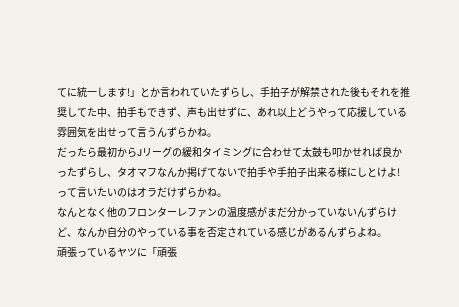てに統一します!」とか言われていたずらし、手拍子が解禁された後もそれを推奨してた中、拍手もできず、声も出せずに、あれ以上どうやって応援している雰囲気を出せって言うんずらかね。
だったら最初からJリーグの緩和タイミングに合わせて太鼓も叩かせれば良かったずらし、タオマフなんか掲げてないで拍手や手拍子出来る様にしとけよ!
って言いたいのはオラだけずらかね。
なんとなく他のフロンターレファンの温度感がまだ分かっていないんずらけど、なんか自分のやっている事を否定されている感じがあるんずらよね。
頑張っているヤツに「頑張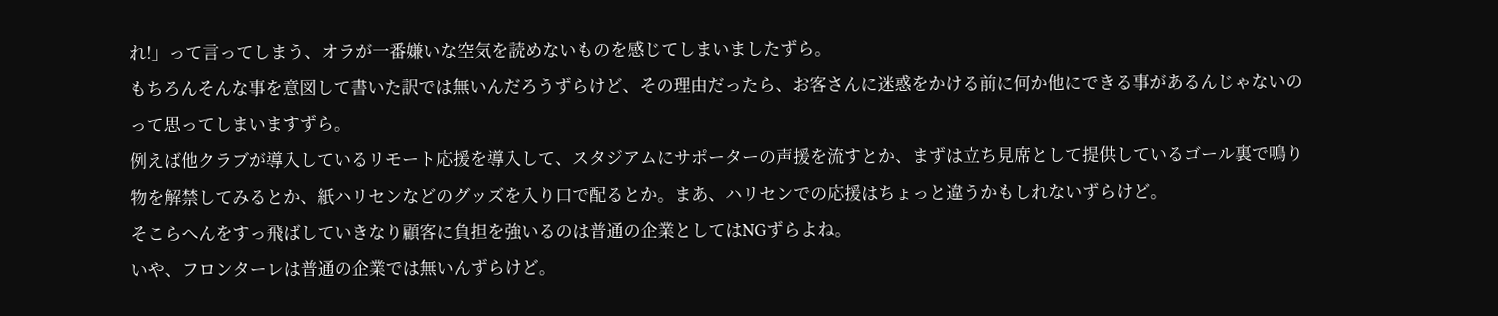れ!」って言ってしまう、オラが一番嫌いな空気を読めないものを感じてしまいましたずら。
もちろんそんな事を意図して書いた訳では無いんだろうずらけど、その理由だったら、お客さんに迷惑をかける前に何か他にできる事があるんじゃないのって思ってしまいますずら。
例えば他クラブが導入しているリモート応援を導入して、スタジアムにサポーターの声援を流すとか、まずは立ち見席として提供しているゴール裏で鳴り物を解禁してみるとか、紙ハリセンなどのグッズを入り口で配るとか。まあ、ハリセンでの応援はちょっと違うかもしれないずらけど。
そこらへんをすっ飛ばしていきなり顧客に負担を強いるのは普通の企業としてはNGずらよね。
いや、フロンターレは普通の企業では無いんずらけど。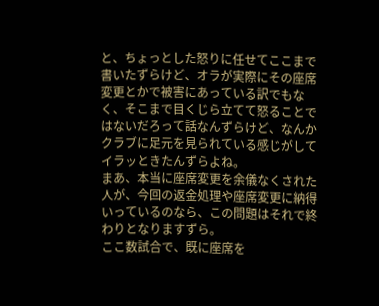と、ちょっとした怒りに任せてここまで書いたずらけど、オラが実際にその座席変更とかで被害にあっている訳でもなく、そこまで目くじら立てて怒ることではないだろって話なんずらけど、なんかクラブに足元を見られている感じがしてイラッときたんずらよね。
まあ、本当に座席変更を余儀なくされた人が、今回の返金処理や座席変更に納得いっているのなら、この問題はそれで終わりとなりますずら。
ここ数試合で、既に座席を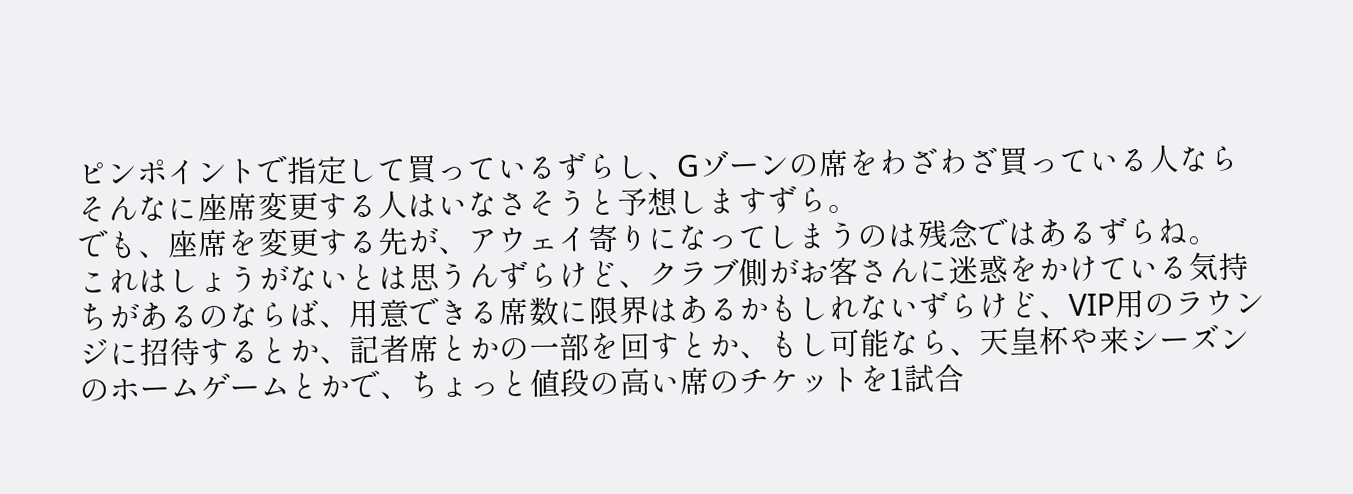ピンポイントで指定して買っているずらし、Gゾーンの席をわざわざ買っている人ならそんなに座席変更する人はいなさそうと予想しますずら。
でも、座席を変更する先が、アウェイ寄りになってしまうのは残念ではあるずらね。
これはしょうがないとは思うんずらけど、クラブ側がお客さんに迷惑をかけている気持ちがあるのならば、用意できる席数に限界はあるかもしれないずらけど、VIP用のラウンジに招待するとか、記者席とかの一部を回すとか、もし可能なら、天皇杯や来シーズンのホームゲームとかで、ちょっと値段の高い席のチケットを1試合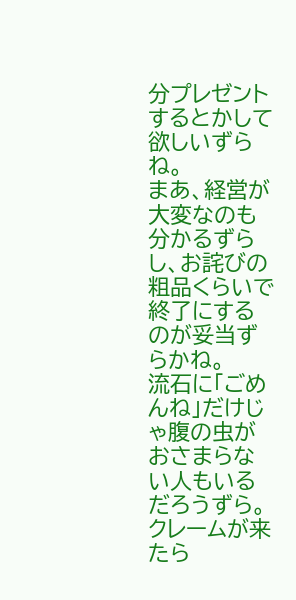分プレゼントするとかして欲しいずらね。
まあ、経営が大変なのも分かるずらし、お詫びの粗品くらいで終了にするのが妥当ずらかね。
流石に「ごめんね」だけじゃ腹の虫がおさまらない人もいるだろうずら。クレームが来たら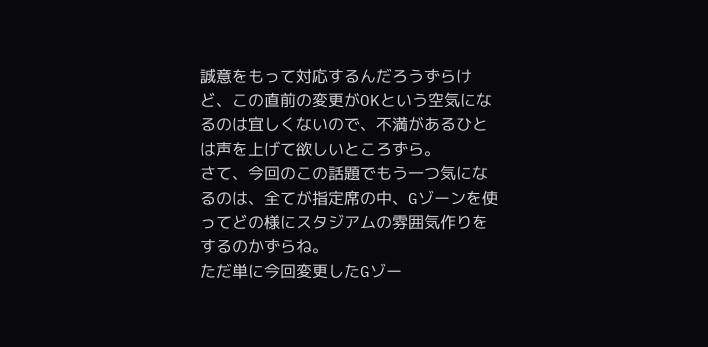誠意をもって対応するんだろうずらけど、この直前の変更がOKという空気になるのは宜しくないので、不満があるひとは声を上げて欲しいところずら。
さて、今回のこの話題でもう一つ気になるのは、全てが指定席の中、Gゾーンを使ってどの様にスタジアムの雰囲気作りをするのかずらね。
ただ単に今回変更したGゾー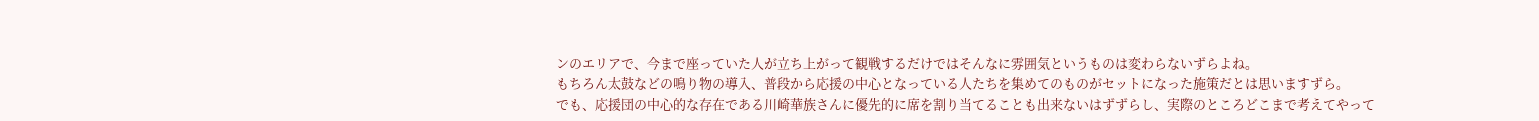ンのエリアで、今まで座っていた人が立ち上がって観戦するだけではそんなに雰囲気というものは変わらないずらよね。
もちろん太鼓などの鳴り物の導入、普段から応援の中心となっている人たちを集めてのものがセットになった施策だとは思いますずら。
でも、応援団の中心的な存在である川崎華族さんに優先的に席を割り当てることも出来ないはずずらし、実際のところどこまで考えてやって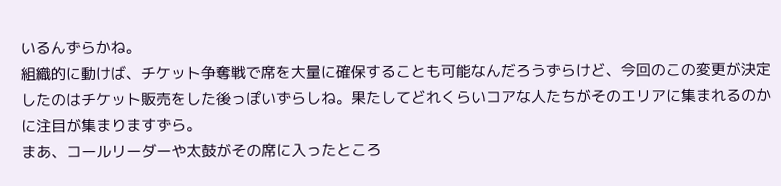いるんずらかね。
組織的に動けば、チケット争奪戦で席を大量に確保することも可能なんだろうずらけど、今回のこの変更が決定したのはチケット販売をした後っぽいずらしね。果たしてどれくらいコアな人たちがそのエリアに集まれるのかに注目が集まりますずら。
まあ、コールリーダーや太鼓がその席に入ったところ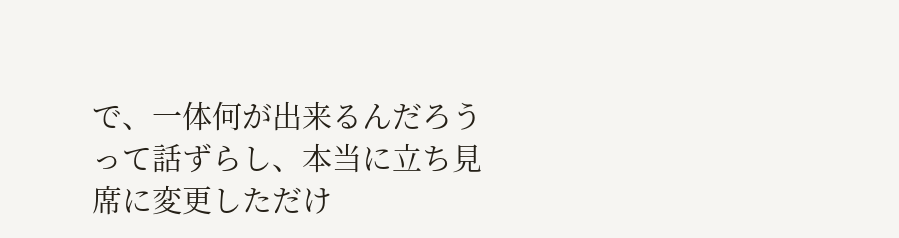で、一体何が出来るんだろうって話ずらし、本当に立ち見席に変更しただけ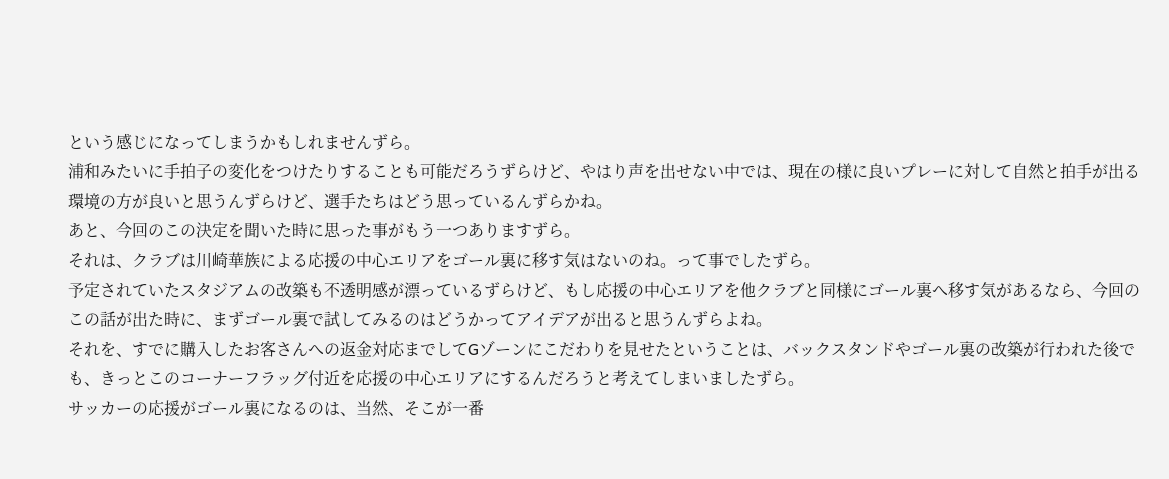という感じになってしまうかもしれませんずら。
浦和みたいに手拍子の変化をつけたりすることも可能だろうずらけど、やはり声を出せない中では、現在の様に良いプレーに対して自然と拍手が出る環境の方が良いと思うんずらけど、選手たちはどう思っているんずらかね。
あと、今回のこの決定を聞いた時に思った事がもう一つありますずら。
それは、クラブは川崎華族による応援の中心エリアをゴール裏に移す気はないのね。って事でしたずら。
予定されていたスタジアムの改築も不透明感が漂っているずらけど、もし応援の中心エリアを他クラブと同様にゴール裏へ移す気があるなら、今回のこの話が出た時に、まずゴール裏で試してみるのはどうかってアイデアが出ると思うんずらよね。
それを、すでに購入したお客さんへの返金対応までしてGゾーンにこだわりを見せたということは、バックスタンドやゴール裏の改築が行われた後でも、きっとこのコーナーフラッグ付近を応援の中心エリアにするんだろうと考えてしまいましたずら。
サッカーの応援がゴール裏になるのは、当然、そこが一番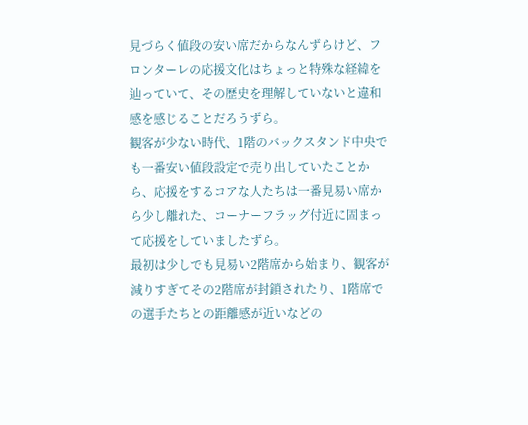見づらく値段の安い席だからなんずらけど、フロンターレの応援文化はちょっと特殊な経緯を辿っていて、その歴史を理解していないと違和感を感じることだろうずら。
観客が少ない時代、1階のバックスタンド中央でも一番安い値段設定で売り出していたことから、応援をするコアな人たちは一番見易い席から少し離れた、コーナーフラッグ付近に固まって応援をしていましたずら。
最初は少しでも見易い2階席から始まり、観客が減りすぎてその2階席が封鎖されたり、1階席での選手たちとの距離感が近いなどの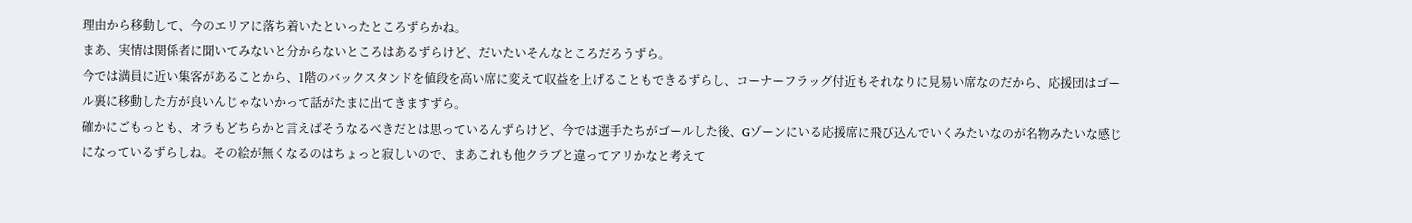理由から移動して、今のエリアに落ち着いたといったところずらかね。
まあ、実情は関係者に聞いてみないと分からないところはあるずらけど、だいたいそんなところだろうずら。
今では満員に近い集客があることから、1階のバックスタンドを値段を高い席に変えて収益を上げることもできるずらし、コーナーフラッグ付近もそれなりに見易い席なのだから、応援団はゴール裏に移動した方が良いんじゃないかって話がたまに出てきますずら。
確かにごもっとも、オラもどちらかと言えばそうなるべきだとは思っているんずらけど、今では選手たちがゴールした後、Gゾーンにいる応援席に飛び込んでいくみたいなのが名物みたいな感じになっているずらしね。その絵が無くなるのはちょっと寂しいので、まあこれも他クラブと違ってアリかなと考えて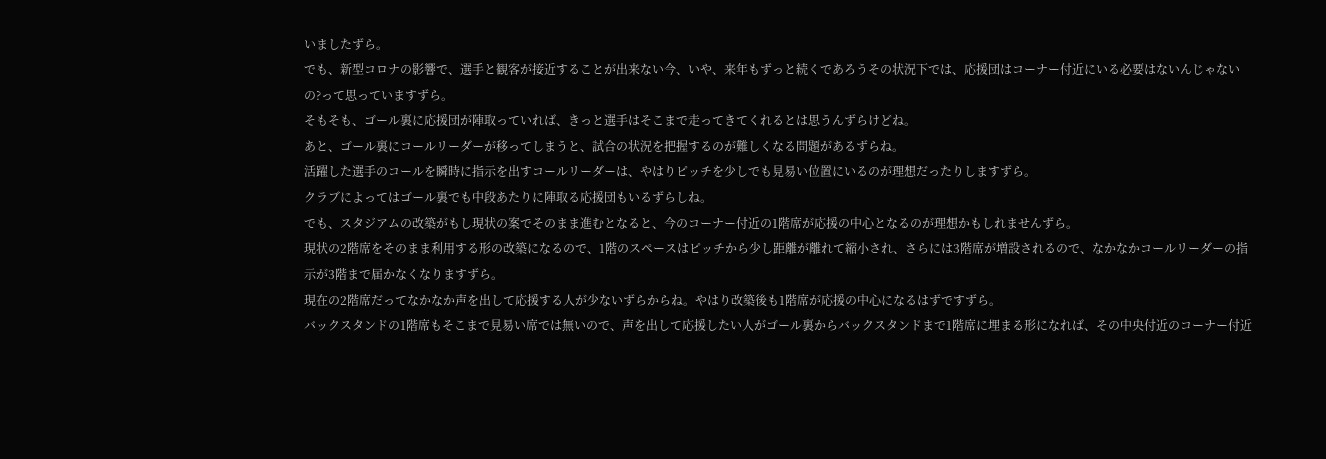いましたずら。
でも、新型コロナの影響で、選手と観客が接近することが出来ない今、いや、来年もずっと続くであろうその状況下では、応援団はコーナー付近にいる必要はないんじゃないの?って思っていますずら。
そもそも、ゴール裏に応援団が陣取っていれば、きっと選手はそこまで走ってきてくれるとは思うんずらけどね。
あと、ゴール裏にコールリーダーが移ってしまうと、試合の状況を把握するのが難しくなる問題があるずらね。
活躍した選手のコールを瞬時に指示を出すコールリーダーは、やはりピッチを少しでも見易い位置にいるのが理想だったりしますずら。
クラブによってはゴール裏でも中段あたりに陣取る応援団もいるずらしね。
でも、スタジアムの改築がもし現状の案でそのまま進むとなると、今のコーナー付近の1階席が応援の中心となるのが理想かもしれませんずら。
現状の2階席をそのまま利用する形の改築になるので、1階のスペースはピッチから少し距離が離れて縮小され、さらには3階席が増設されるので、なかなかコールリーダーの指示が3階まで届かなくなりますずら。
現在の2階席だってなかなか声を出して応援する人が少ないずらからね。やはり改築後も1階席が応援の中心になるはずですずら。
バックスタンドの1階席もそこまで見易い席では無いので、声を出して応援したい人がゴール裏からバックスタンドまで1階席に埋まる形になれば、その中央付近のコーナー付近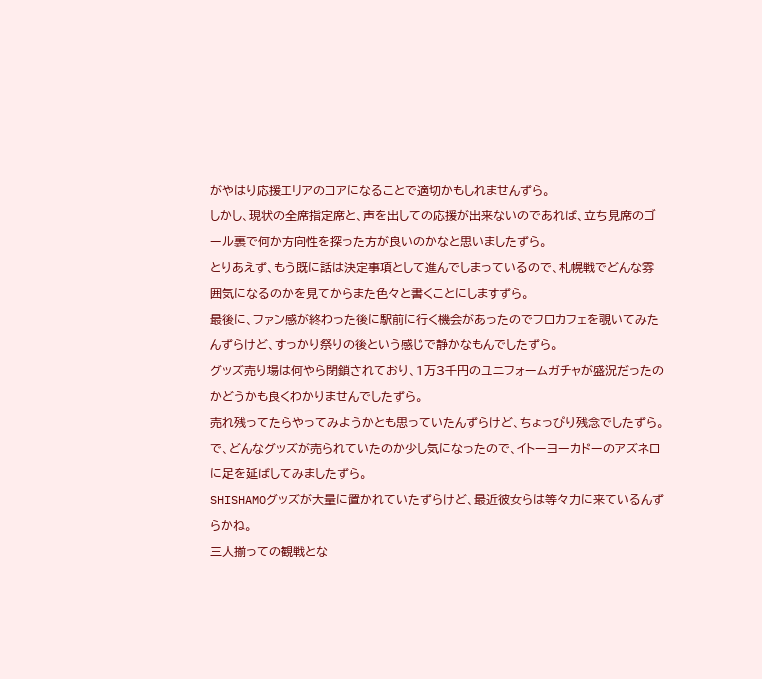がやはり応援エリアのコアになることで適切かもしれませんずら。
しかし、現状の全席指定席と、声を出しての応援が出来ないのであれば、立ち見席のゴール裏で何か方向性を探った方が良いのかなと思いましたずら。
とりあえず、もう既に話は決定事項として進んでしまっているので、札幌戦でどんな雰囲気になるのかを見てからまた色々と書くことにしますずら。
最後に、ファン感が終わった後に駅前に行く機会があったのでフロカフェを覗いてみたんずらけど、すっかり祭りの後という感じで静かなもんでしたずら。
グッズ売り場は何やら閉鎖されており、1万3千円のユニフォームガチャが盛況だったのかどうかも良くわかりませんでしたずら。
売れ残ってたらやってみようかとも思っていたんずらけど、ちょっぴり残念でしたずら。
で、どんなグッズが売られていたのか少し気になったので、イトーヨーカドーのアズネロに足を延ばしてみましたずら。
SHISHAMOグッズが大量に置かれていたずらけど、最近彼女らは等々力に来ているんずらかね。
三人揃っての観戦とな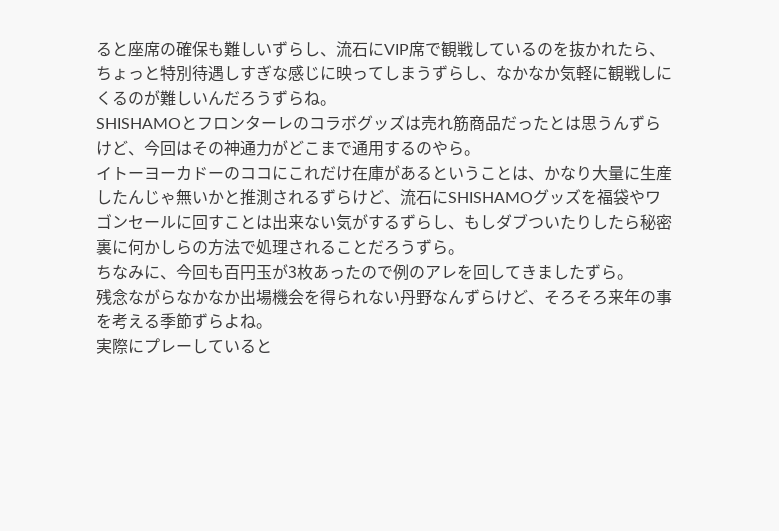ると座席の確保も難しいずらし、流石にVIP席で観戦しているのを抜かれたら、ちょっと特別待遇しすぎな感じに映ってしまうずらし、なかなか気軽に観戦しにくるのが難しいんだろうずらね。
SHISHAMOとフロンターレのコラボグッズは売れ筋商品だったとは思うんずらけど、今回はその神通力がどこまで通用するのやら。
イトーヨーカドーのココにこれだけ在庫があるということは、かなり大量に生産したんじゃ無いかと推測されるずらけど、流石にSHISHAMOグッズを福袋やワゴンセールに回すことは出来ない気がするずらし、もしダブついたりしたら秘密裏に何かしらの方法で処理されることだろうずら。
ちなみに、今回も百円玉が3枚あったので例のアレを回してきましたずら。
残念ながらなかなか出場機会を得られない丹野なんずらけど、そろそろ来年の事を考える季節ずらよね。
実際にプレーしていると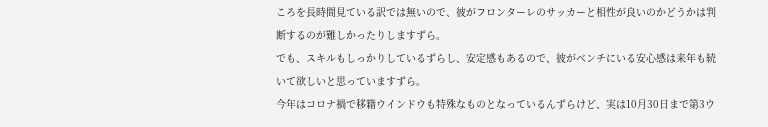ころを長時間見ている訳では無いので、彼がフロンターレのサッカーと相性が良いのかどうかは判断するのが難しかったりしますずら。
でも、スキルもしっかりしているずらし、安定感もあるので、彼がベンチにいる安心感は来年も続いて欲しいと思っていますずら。
今年はコロナ禍で移籍ウインドウも特殊なものとなっているんずらけど、実は10月30日まで第3ウ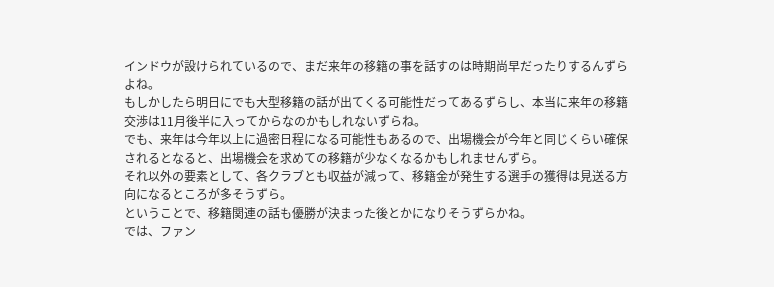インドウが設けられているので、まだ来年の移籍の事を話すのは時期尚早だったりするんずらよね。
もしかしたら明日にでも大型移籍の話が出てくる可能性だってあるずらし、本当に来年の移籍交渉は11月後半に入ってからなのかもしれないずらね。
でも、来年は今年以上に過密日程になる可能性もあるので、出場機会が今年と同じくらい確保されるとなると、出場機会を求めての移籍が少なくなるかもしれませんずら。
それ以外の要素として、各クラブとも収益が減って、移籍金が発生する選手の獲得は見送る方向になるところが多そうずら。
ということで、移籍関連の話も優勝が決まった後とかになりそうずらかね。
では、ファン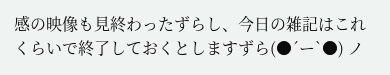感の映像も見終わったずらし、今日の雑記はこれくらいで終了しておくとしますずら(●´ー`●) ノ